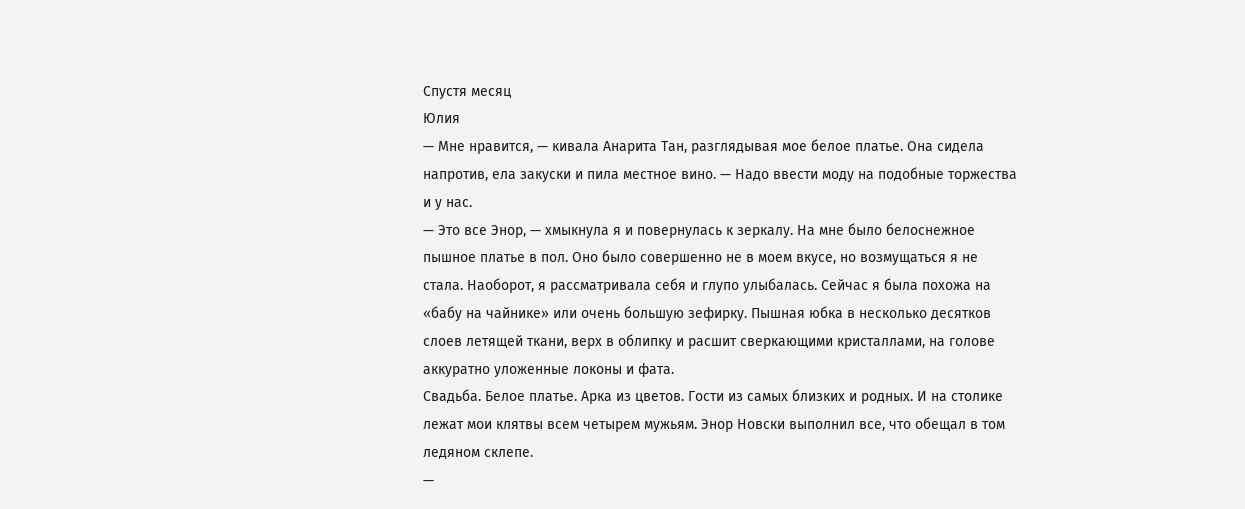Спустя месяц
Юлия
— Мне нравится, — кивала Анарита Тан, разглядывая мое белое платье. Она сидела напротив, ела закуски и пила местное вино. — Надо ввести моду на подобные торжества и у нас.
— Это все Энор, — хмыкнула я и повернулась к зеркалу. На мне было белоснежное пышное платье в пол. Оно было совершенно не в моем вкусе, но возмущаться я не стала. Наоборот, я рассматривала себя и глупо улыбалась. Сейчас я была похожа на «бабу на чайнике» или очень большую зефирку. Пышная юбка в несколько десятков слоев летящей ткани, верх в облипку и расшит сверкающими кристаллами, на голове аккуратно уложенные локоны и фата.
Свадьба. Белое платье. Арка из цветов. Гости из самых близких и родных. И на столике лежат мои клятвы всем четырем мужьям. Энор Новски выполнил все, что обещал в том ледяном склепе.
—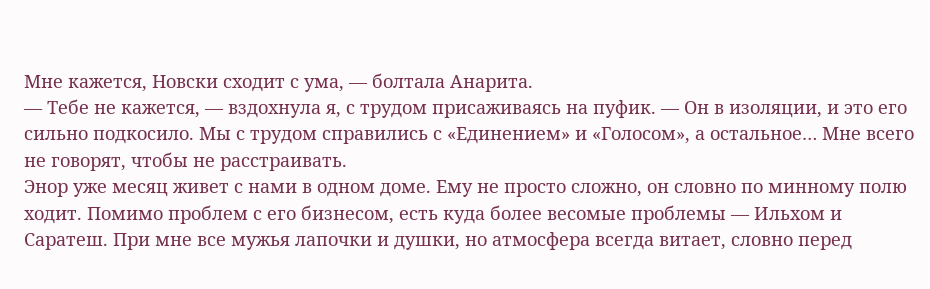Мне кажется, Новски сходит с ума, — болтала Анарита.
— Тебе не кажется, — вздохнула я, с трудом присаживаясь на пуфик. — Он в изоляции, и это его сильно подкосило. Мы с трудом справились с «Единением» и «Голосом», а остальное… Мне всего не говорят, чтобы не расстраивать.
Энор уже месяц живет с нами в одном доме. Ему не просто сложно, он словно по минному полю ходит. Помимо проблем с его бизнесом, есть куда более весомые проблемы — Ильхом и Саратеш. При мне все мужья лапочки и душки, но атмосфера всегда витает, словно перед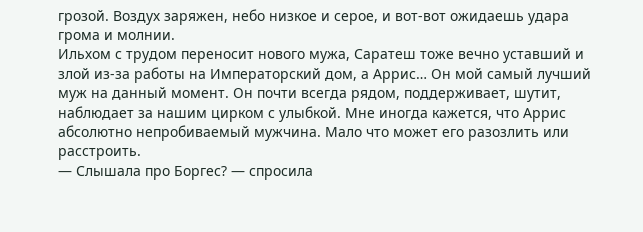грозой. Воздух заряжен, небо низкое и серое, и вот-вот ожидаешь удара грома и молнии.
Ильхом с трудом переносит нового мужа, Саратеш тоже вечно уставший и злой из-за работы на Императорский дом, а Аррис… Он мой самый лучший муж на данный момент. Он почти всегда рядом, поддерживает, шутит, наблюдает за нашим цирком с улыбкой. Мне иногда кажется, что Аррис абсолютно непробиваемый мужчина. Мало что может его разозлить или расстроить.
— Слышала про Боргес? — спросила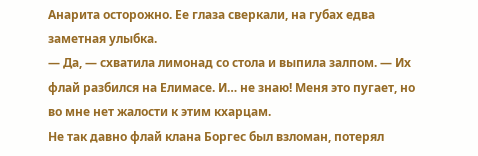Анарита осторожно. Ее глаза сверкали, на губах едва заметная улыбка.
— Да, — схватила лимонад со стола и выпила залпом. — Их флай разбился на Елимасе. И… не знаю! Меня это пугает, но во мне нет жалости к этим кхарцам.
Не так давно флай клана Боргес был взломан, потерял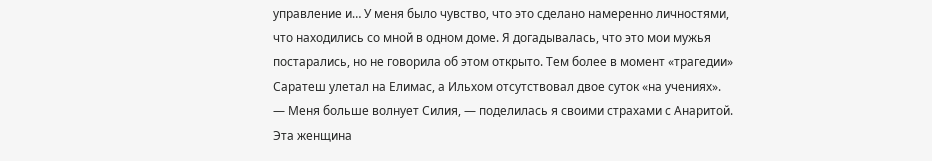управление и… У меня было чувство, что это сделано намеренно личностями, что находились со мной в одном доме. Я догадывалась, что это мои мужья постарались, но не говорила об этом открыто. Тем более в момент «трагедии» Саратеш улетал на Елимас, а Ильхом отсутствовал двое суток «на учениях».
— Меня больше волнует Силия, — поделилась я своими страхами с Анаритой. Эта женщина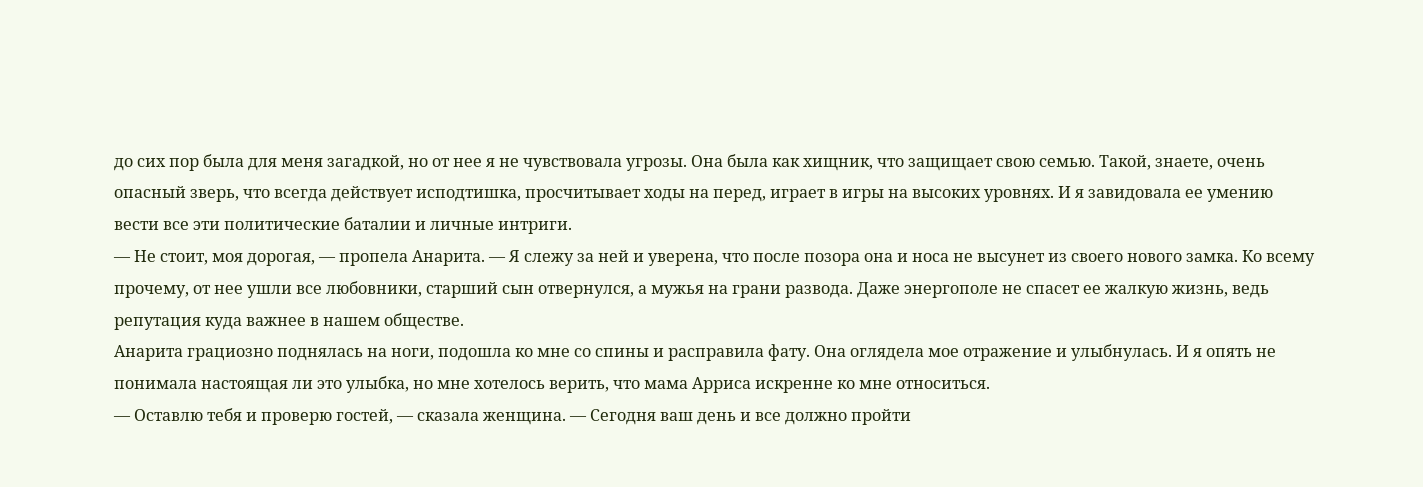до сих пор была для меня загадкой, но от нее я не чувствовала угрозы. Она была как хищник, что защищает свою семью. Такой, знаете, очень опасный зверь, что всегда действует исподтишка, просчитывает ходы на перед, играет в игры на высоких уровнях. И я завидовала ее умению вести все эти политические баталии и личные интриги.
— Не стоит, моя дорогая, — пропела Анарита. — Я слежу за ней и уверена, что после позора она и носа не высунет из своего нового замка. Ко всему прочему, от нее ушли все любовники, старший сын отвернулся, а мужья на грани развода. Даже энергополе не спасет ее жалкую жизнь, ведь репутация куда важнее в нашем обществе.
Анарита грациозно поднялась на ноги, подошла ко мне со спины и расправила фату. Она оглядела мое отражение и улыбнулась. И я опять не понимала настоящая ли это улыбка, но мне хотелось верить, что мама Арриса искренне ко мне относиться.
— Оставлю тебя и проверю гостей, — сказала женщина. — Сегодня ваш день и все должно пройти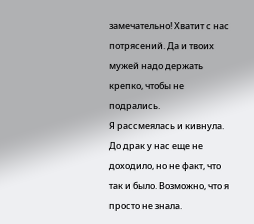замечательно! Хватит с нас потрясений. Да и твоих мужей надо держать крепко, чтобы не подрались.
Я рассмеялась и кивнула. До драк у нас еще не доходило, но не факт, что так и было. Возможно, что я просто не знала.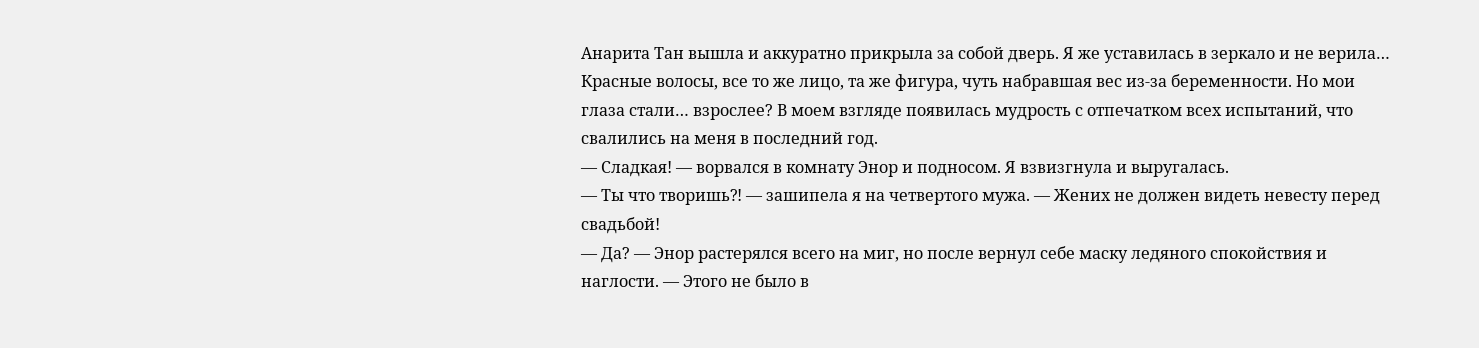Анарита Тан вышла и аккуратно прикрыла за собой дверь. Я же уставилась в зеркало и не верила… Красные волосы, все то же лицо, та же фигура, чуть набравшая вес из-за беременности. Но мои глаза стали… взрослее? В моем взгляде появилась мудрость с отпечатком всех испытаний, что свалились на меня в последний год.
— Сладкая! — ворвался в комнату Энор и подносом. Я взвизгнула и выругалась.
— Ты что творишь⁈ — зашипела я на четвертого мужа. — Жених не должен видеть невесту перед свадьбой!
— Да? — Энор растерялся всего на миг, но после вернул себе маску ледяного спокойствия и наглости. — Этого не было в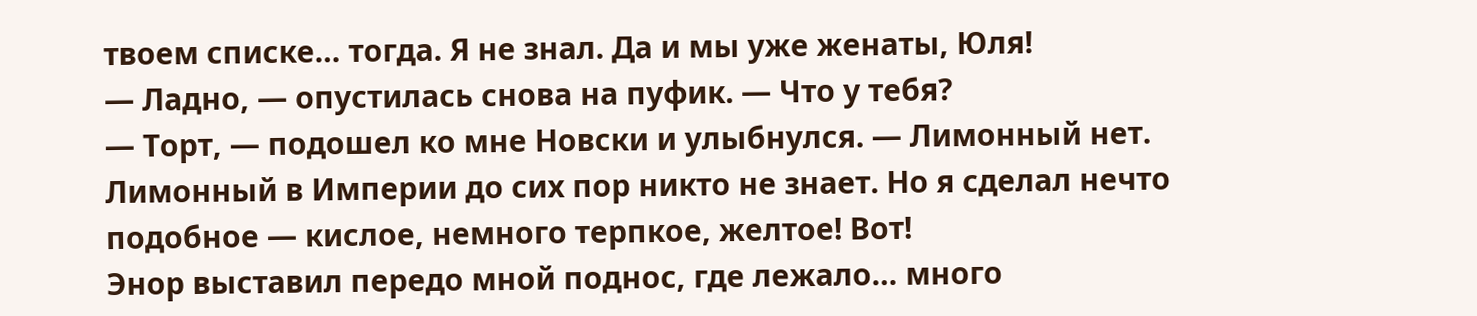твоем списке… тогда. Я не знал. Да и мы уже женаты, Юля!
— Ладно, — опустилась снова на пуфик. — Что у тебя?
— Торт, — подошел ко мне Новски и улыбнулся. — Лимонный нет. Лимонный в Империи до сих пор никто не знает. Но я сделал нечто подобное — кислое, немного терпкое, желтое! Вот!
Энор выставил передо мной поднос, где лежало… много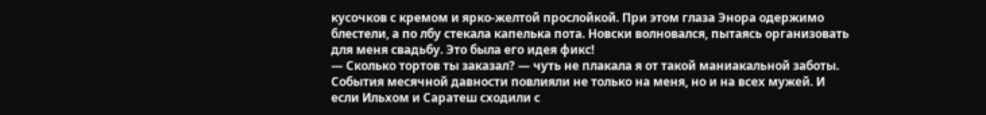кусочков с кремом и ярко-желтой прослойкой. При этом глаза Энора одержимо блестели, а по лбу стекала капелька пота. Новски волновался, пытаясь организовать для меня свадьбу. Это была его идея фикс!
— Сколько тортов ты заказал? — чуть не плакала я от такой маниакальной заботы.
События месячной давности повлияли не только на меня, но и на всех мужей. И если Ильхом и Саратеш сходили с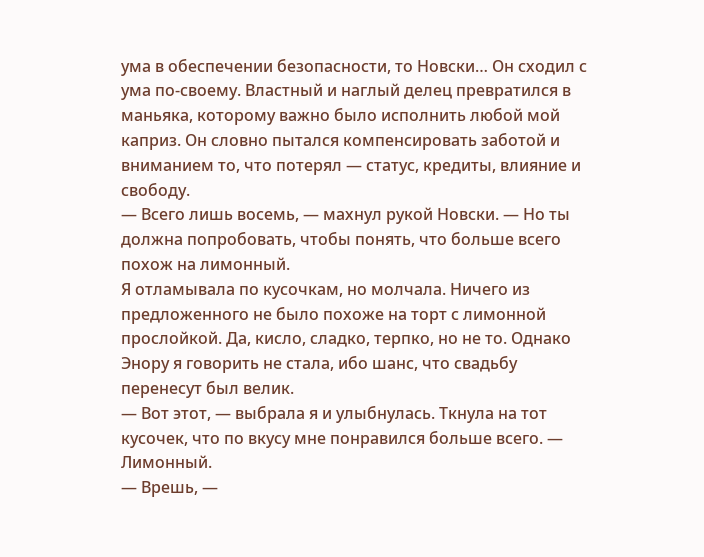ума в обеспечении безопасности, то Новски… Он сходил с ума по-своему. Властный и наглый делец превратился в маньяка, которому важно было исполнить любой мой каприз. Он словно пытался компенсировать заботой и вниманием то, что потерял — статус, кредиты, влияние и свободу.
— Всего лишь восемь, — махнул рукой Новски. — Но ты должна попробовать, чтобы понять, что больше всего похож на лимонный.
Я отламывала по кусочкам, но молчала. Ничего из предложенного не было похоже на торт с лимонной прослойкой. Да, кисло, сладко, терпко, но не то. Однако Энору я говорить не стала, ибо шанс, что свадьбу перенесут был велик.
— Вот этот, — выбрала я и улыбнулась. Ткнула на тот кусочек, что по вкусу мне понравился больше всего. — Лимонный.
— Врешь, —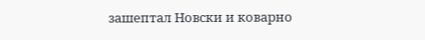зашептал Новски и коварно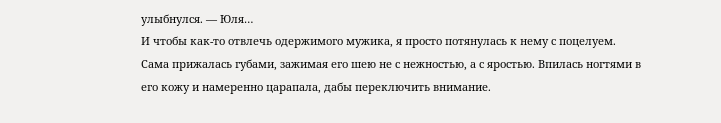улыбнулся. — Юля…
И чтобы как-то отвлечь одержимого мужика, я просто потянулась к нему с поцелуем. Сама прижалась губами, зажимая его шею не с нежностью, а с яростью. Впилась ногтями в его кожу и намеренно царапала, дабы переключить внимание.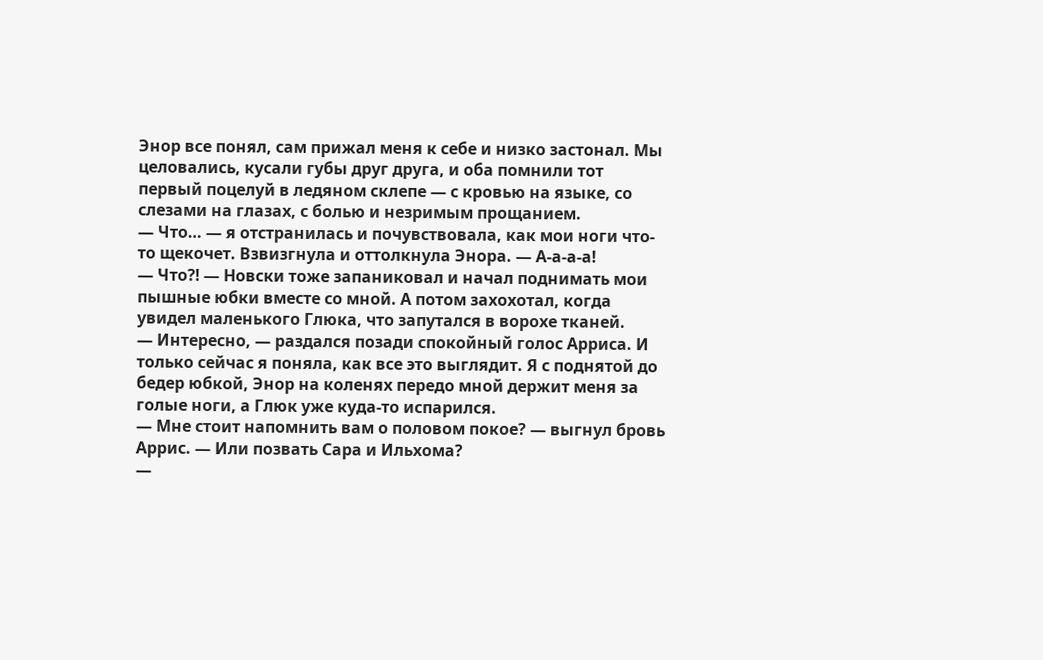Энор все понял, сам прижал меня к себе и низко застонал. Мы целовались, кусали губы друг друга, и оба помнили тот первый поцелуй в ледяном склепе — с кровью на языке, со слезами на глазах, с болью и незримым прощанием.
— Что… — я отстранилась и почувствовала, как мои ноги что-то щекочет. Взвизгнула и оттолкнула Энора. — А-а-а-а!
— Что⁈ — Новски тоже запаниковал и начал поднимать мои пышные юбки вместе со мной. А потом захохотал, когда увидел маленького Глюка, что запутался в ворохе тканей.
— Интересно, — раздался позади спокойный голос Арриса. И только сейчас я поняла, как все это выглядит. Я с поднятой до бедер юбкой, Энор на коленях передо мной держит меня за голые ноги, а Глюк уже куда-то испарился.
— Мне стоит напомнить вам о половом покое? — выгнул бровь Аррис. — Или позвать Сара и Ильхома?
—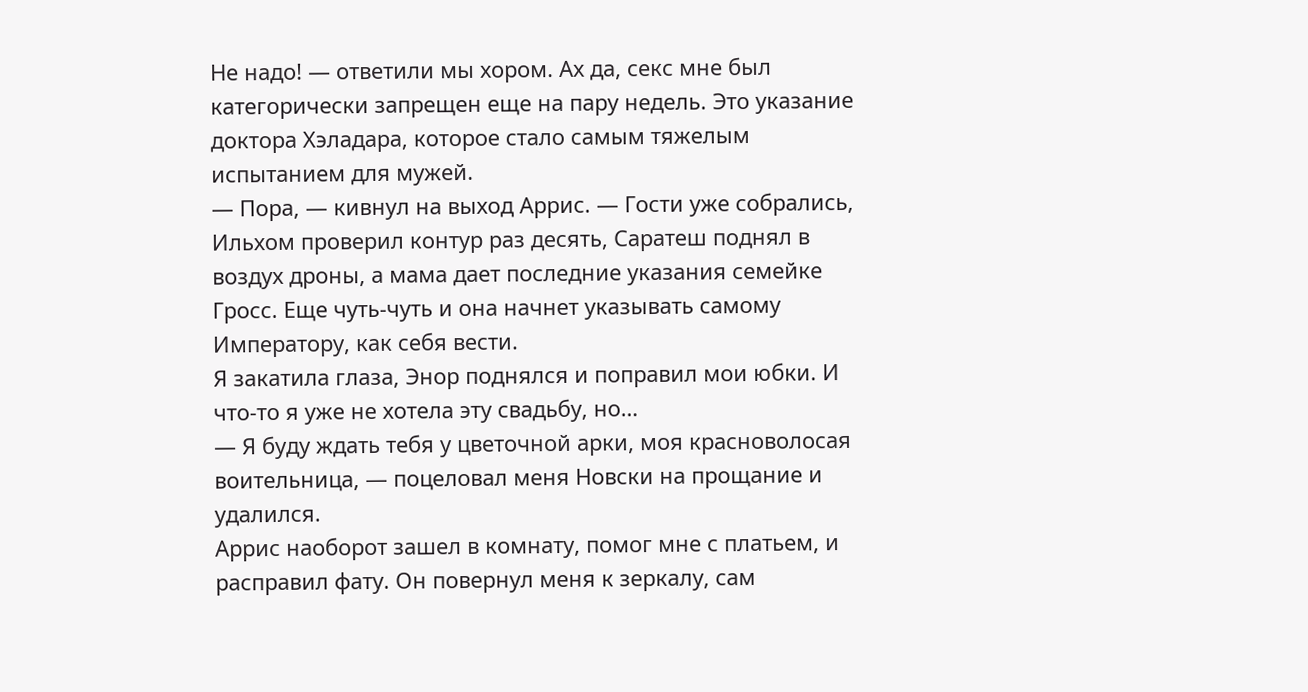Не надо! — ответили мы хором. Ах да, секс мне был категорически запрещен еще на пару недель. Это указание доктора Хэладара, которое стало самым тяжелым испытанием для мужей.
— Пора, — кивнул на выход Аррис. — Гости уже собрались, Ильхом проверил контур раз десять, Саратеш поднял в воздух дроны, а мама дает последние указания семейке Гросс. Еще чуть-чуть и она начнет указывать самому Императору, как себя вести.
Я закатила глаза, Энор поднялся и поправил мои юбки. И что-то я уже не хотела эту свадьбу, но…
— Я буду ждать тебя у цветочной арки, моя красноволосая воительница, — поцеловал меня Новски на прощание и удалился.
Аррис наоборот зашел в комнату, помог мне с платьем, и расправил фату. Он повернул меня к зеркалу, сам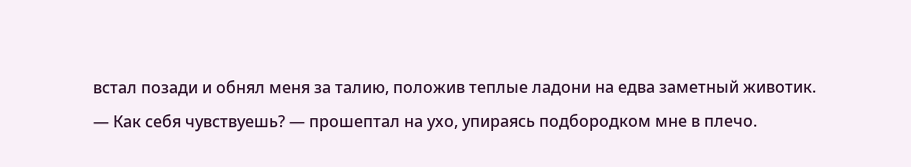встал позади и обнял меня за талию, положив теплые ладони на едва заметный животик.
— Как себя чувствуешь? — прошептал на ухо, упираясь подбородком мне в плечо.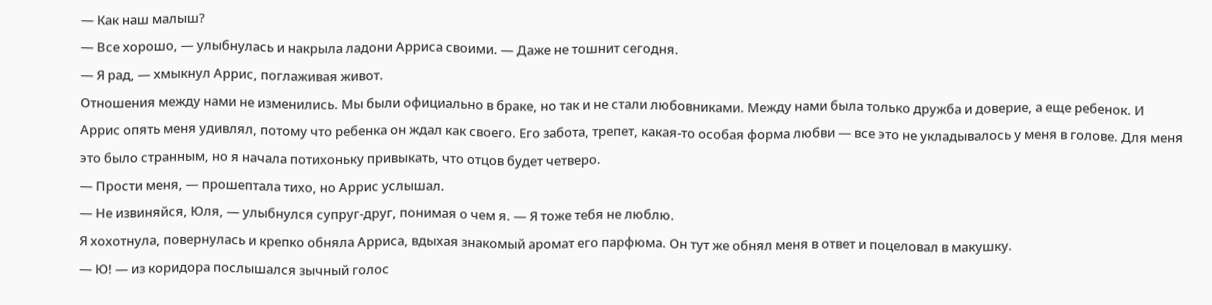— Как наш малыш?
— Все хорошо, — улыбнулась и накрыла ладони Арриса своими. — Даже не тошнит сегодня.
— Я рад, — хмыкнул Аррис, поглаживая живот.
Отношения между нами не изменились. Мы были официально в браке, но так и не стали любовниками. Между нами была только дружба и доверие, а еще ребенок. И Аррис опять меня удивлял, потому что ребенка он ждал как своего. Его забота, трепет, какая-то особая форма любви — все это не укладывалось у меня в голове. Для меня это было странным, но я начала потихоньку привыкать, что отцов будет четверо.
— Прости меня, — прошептала тихо, но Аррис услышал.
— Не извиняйся, Юля, — улыбнулся супруг-друг, понимая о чем я. — Я тоже тебя не люблю.
Я хохотнула, повернулась и крепко обняла Арриса, вдыхая знакомый аромат его парфюма. Он тут же обнял меня в ответ и поцеловал в макушку.
— Ю! — из коридора послышался зычный голос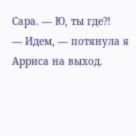Сара. — Ю, ты где⁈
— Идем, — потянула я Арриса на выход.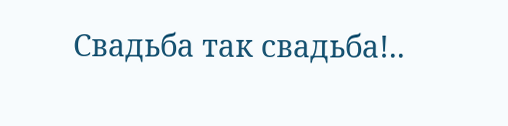Свадьба так свадьба!..